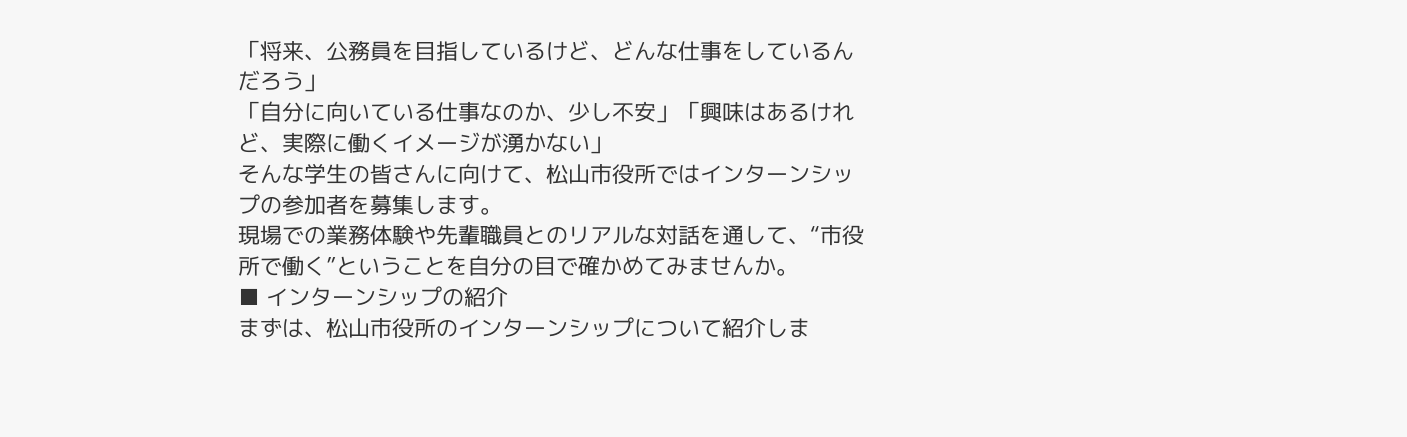「将来、公務員を目指しているけど、どんな仕事をしているんだろう」
「自分に向いている仕事なのか、少し不安」「興味はあるけれど、実際に働くイメージが湧かない」
そんな学生の皆さんに向けて、松山市役所ではインターンシップの参加者を募集します。
現場での業務体験や先輩職員とのリアルな対話を通して、“市役所で働く”ということを自分の目で確かめてみませんか。
■ インターンシップの紹介
まずは、松山市役所のインターンシップについて紹介しま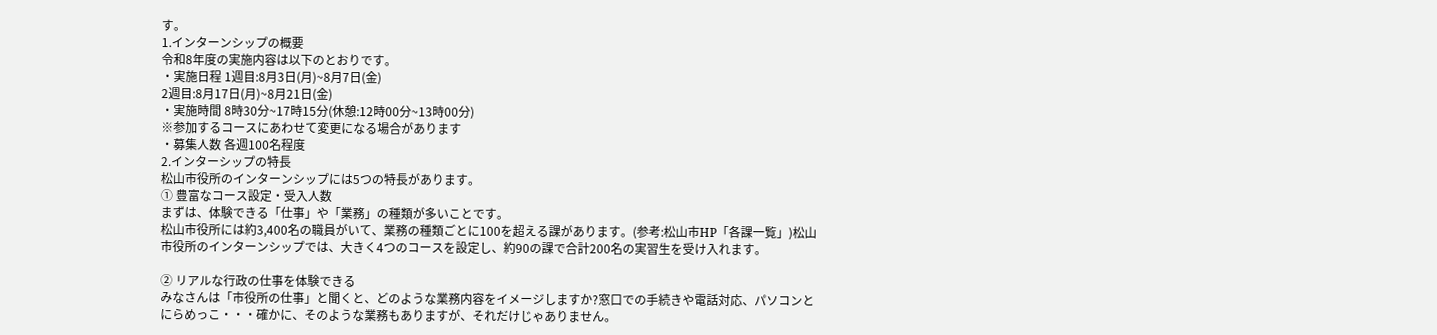す。
1.インターンシップの概要
令和8年度の実施内容は以下のとおりです。
・実施日程 1週目:8月3日(月)~8月7日(金)
2週目:8月17日(月)~8月21日(金)
・実施時間 8時30分~17時15分(休憩:12時00分~13時00分)
※参加するコースにあわせて変更になる場合があります
・募集人数 各週100名程度
2.インターシップの特長
松山市役所のインターンシップには5つの特長があります。
① 豊富なコース設定・受入人数
まずは、体験できる「仕事」や「業務」の種類が多いことです。
松山市役所には約3,400名の職員がいて、業務の種類ごとに100を超える課があります。(参考:松山市HP「各課一覧」)松山市役所のインターンシップでは、大きく4つのコースを設定し、約90の課で合計200名の実習生を受け入れます。

② リアルな行政の仕事を体験できる
みなさんは「市役所の仕事」と聞くと、どのような業務内容をイメージしますか?窓口での手続きや電話対応、パソコンとにらめっこ・・・確かに、そのような業務もありますが、それだけじゃありません。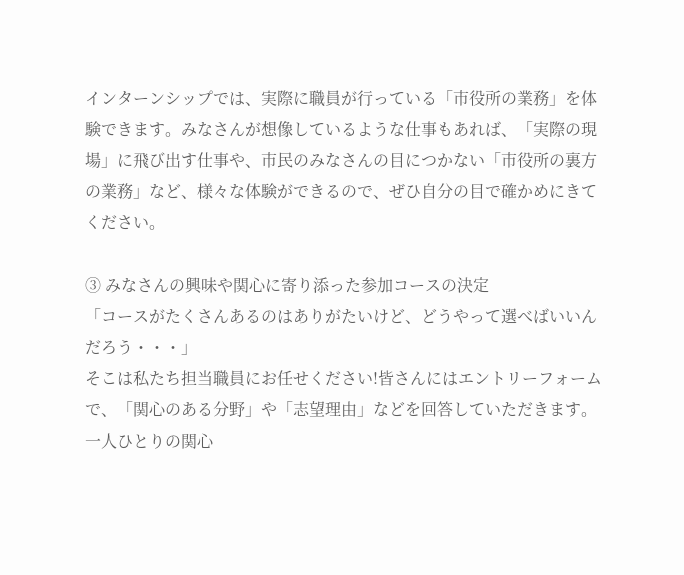インターンシップでは、実際に職員が行っている「市役所の業務」を体験できます。みなさんが想像しているような仕事もあれば、「実際の現場」に飛び出す仕事や、市民のみなさんの目につかない「市役所の裏方の業務」など、様々な体験ができるので、ぜひ自分の目で確かめにきてください。

③ みなさんの興味や関心に寄り添った参加コースの決定
「コースがたくさんあるのはありがたいけど、どうやって選べばいいんだろう・・・」
そこは私たち担当職員にお任せください!皆さんにはエントリーフォームで、「関心のある分野」や「志望理由」などを回答していただきます。一人ひとりの関心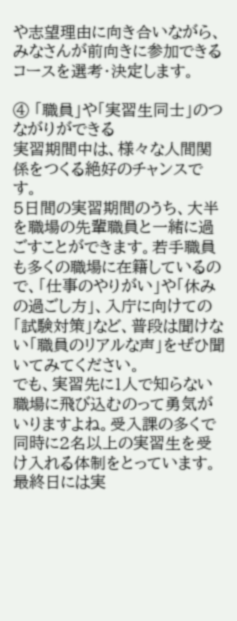や志望理由に向き合いながら、みなさんが前向きに参加できるコースを選考・決定します。

④ 「職員」や「実習生同士」のつながりができる
実習期間中は、様々な人間関係をつくる絶好のチャンスです。
5日間の実習期間のうち、大半を職場の先輩職員と一緒に過ごすことができます。若手職員も多くの職場に在籍しているので、「仕事のやりがい」や「休みの過ごし方」、入庁に向けての「試験対策」など、普段は聞けない「職員のリアルな声」をぜひ聞いてみてください。
でも、実習先に1人で知らない職場に飛び込むのって勇気がいりますよね。受入課の多くで同時に2名以上の実習生を受け入れる体制をとっています。最終日には実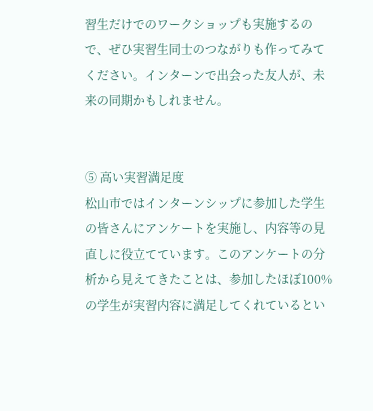習生だけでのワークショップも実施するので、ぜひ実習生同士のつながりも作ってみてください。インターンで出会った友人が、未来の同期かもしれません。


⑤ 高い実習満足度
松山市ではインターンシップに参加した学生の皆さんにアンケートを実施し、内容等の見直しに役立てています。このアンケートの分析から見えてきたことは、参加したほぼ100%の学生が実習内容に満足してくれているとい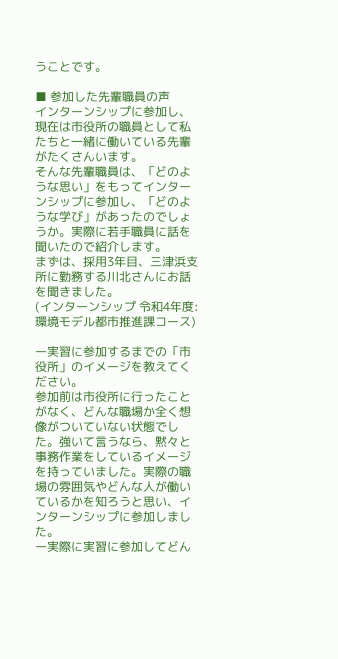うことです。

■ 参加した先輩職員の声
インターンシップに参加し、現在は市役所の職員として私たちと一緒に働いている先輩がたくさんいます。
そんな先輩職員は、「どのような思い」をもってインターンシップに参加し、「どのような学び」があったのでしょうか。実際に若手職員に話を聞いたので紹介します。
まずは、採用3年目、三津浜支所に勤務する川北さんにお話を聞きました。
(インターンシップ 令和4年度:環境モデル都市推進課コース)

ー実習に参加するまでの「市役所」のイメージを教えてください。
参加前は市役所に行ったことがなく、どんな職場か全く想像がついていない状態でした。強いて言うなら、黙々と事務作業をしているイメージを持っていました。実際の職場の雰囲気やどんな人が働いているかを知ろうと思い、インターンシップに参加しました。
ー実際に実習に参加してどん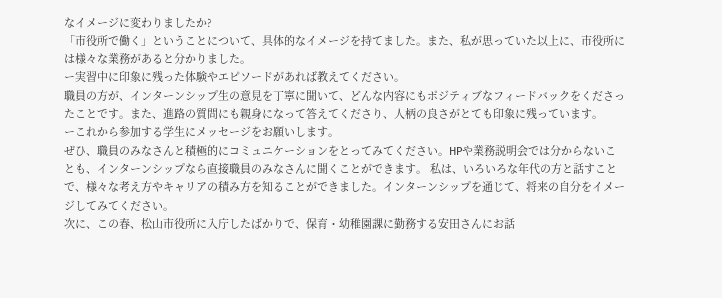なイメージに変わりましたか?
「市役所で働く」ということについて、具体的なイメージを持てました。また、私が思っていた以上に、市役所には様々な業務があると分かりました。
ー実習中に印象に残った体験やエピソードがあれば教えてください。
職員の方が、インターンシップ生の意見を丁寧に聞いて、どんな内容にもポジティブなフィードバックをくださったことです。また、進路の質問にも親身になって答えてくださり、人柄の良さがとても印象に残っています。
ーこれから参加する学生にメッセージをお願いします。
ぜひ、職員のみなさんと積極的にコミュニケーションをとってみてください。HPや業務説明会では分からないことも、インターンシップなら直接職員のみなさんに聞くことができます。 私は、いろいろな年代の方と話すことで、様々な考え方やキャリアの積み方を知ることができました。インターンシップを通じて、将来の自分をイメージしてみてください。
次に、この春、松山市役所に入庁したばかりで、保育・幼稚園課に勤務する安田さんにお話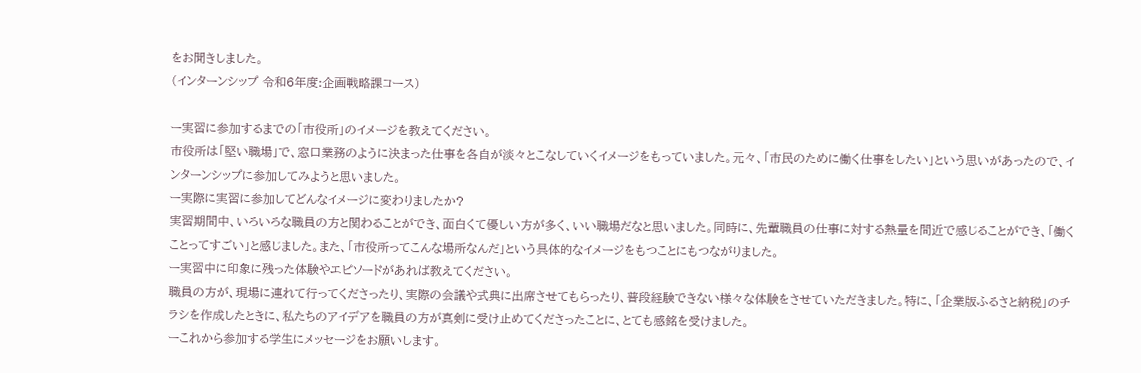をお聞きしました。
(インターンシップ 令和6年度:企画戦略課コース)

ー実習に参加するまでの「市役所」のイメージを教えてください。
市役所は「堅い職場」で、窓口業務のように決まった仕事を各自が淡々とこなしていくイメージをもっていました。元々、「市民のために働く仕事をしたい」という思いがあったので、インターンシップに参加してみようと思いました。
ー実際に実習に参加してどんなイメージに変わりましたか?
実習期間中、いろいろな職員の方と関わることができ、面白くて優しい方が多く、いい職場だなと思いました。同時に、先輩職員の仕事に対する熱量を間近で感じることができ、「働くことってすごい」と感じました。また、「市役所ってこんな場所なんだ」という具体的なイメージをもつことにもつながりました。
ー実習中に印象に残った体験やエピソードがあれば教えてください。
職員の方が、現場に連れて行ってくださったり、実際の会議や式典に出席させてもらったり、普段経験できない様々な体験をさせていただきました。特に、「企業版ふるさと納税」のチラシを作成したときに、私たちのアイデアを職員の方が真剣に受け止めてくださったことに、とても感銘を受けました。
ーこれから参加する学生にメッセージをお願いします。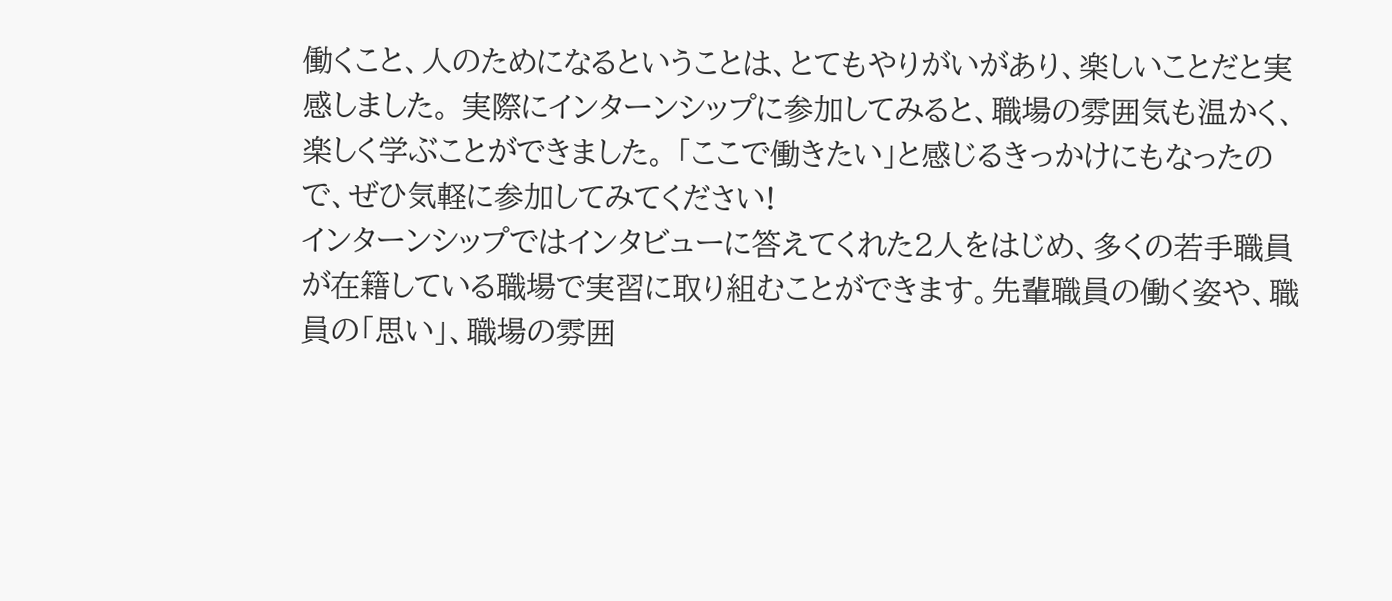働くこと、人のためになるということは、とてもやりがいがあり、楽しいことだと実感しました。 実際にインターンシップに参加してみると、職場の雰囲気も温かく、楽しく学ぶことができました。 「ここで働きたい」と感じるきっかけにもなったので、ぜひ気軽に参加してみてください!
インターンシップではインタビューに答えてくれた2人をはじめ、多くの若手職員が在籍している職場で実習に取り組むことができます。先輩職員の働く姿や、職員の「思い」、職場の雰囲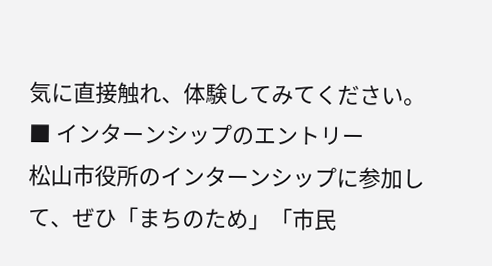気に直接触れ、体験してみてください。
■ インターンシップのエントリー
松山市役所のインターンシップに参加して、ぜひ「まちのため」「市民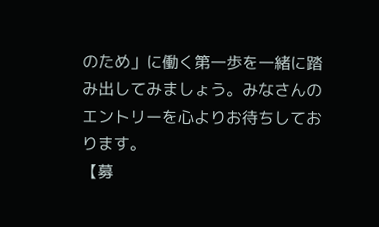のため」に働く第一歩を一緒に踏み出してみましょう。みなさんのエントリーを心よりお待ちしております。
【募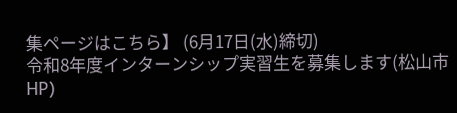集ページはこちら】 (6月17日(水)締切)
令和8年度インターンシップ実習生を募集します(松山市HP)